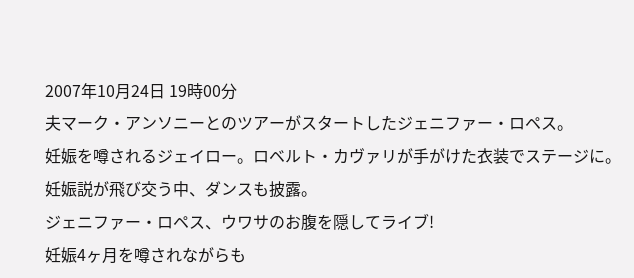2007年10月24日 19時00分
夫マーク・アンソニーとのツアーがスタートしたジェニファー・ロペス。
妊娠を噂されるジェイロー。ロベルト・カヴァリが手がけた衣装でステージに。
妊娠説が飛び交う中、ダンスも披露。
ジェニファー・ロペス、ウワサのお腹を隠してライブ!
妊娠4ヶ月を噂されながらも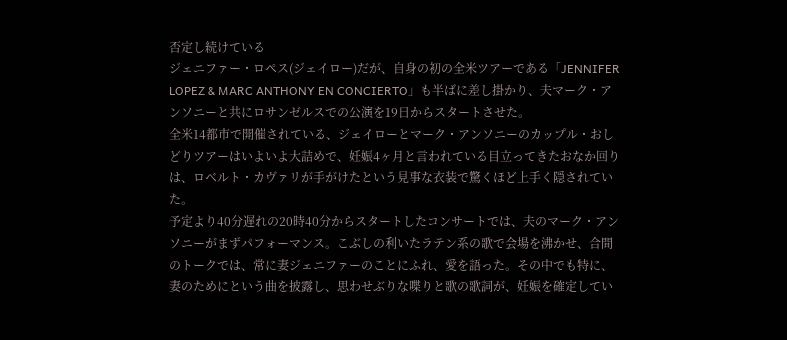否定し続けている
ジェニファー・ロペス(ジェイロー)だが、自身の初の全米ツアーである「JENNIFER LOPEZ & MARC ANTHONY EN CONCIERTO」も半ばに差し掛かり、夫マーク・アンソニーと共にロサンゼルスでの公演を19日からスタートさせた。
全米14都市で開催されている、ジェイローとマーク・アンソニーのカップル・おしどりツアーはいよいよ大詰めで、妊娠4ヶ月と言われている目立ってきたおなか回りは、ロベルト・カヴァリが手がけたという見事な衣装で驚くほど上手く隠されていた。
予定より40分遅れの20時40分からスタートしたコンサートでは、夫のマーク・アンソニーがまずパフォーマンス。こぶしの利いたラテン系の歌で会場を沸かせ、合間のトークでは、常に妻ジェニファーのことにふれ、愛を語った。その中でも特に、妻のためにという曲を披露し、思わせぶりな喋りと歌の歌詞が、妊娠を確定してい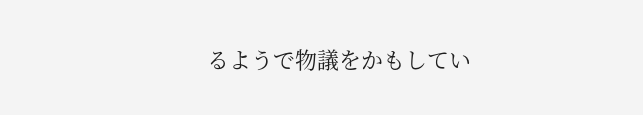るようで物議をかもしてい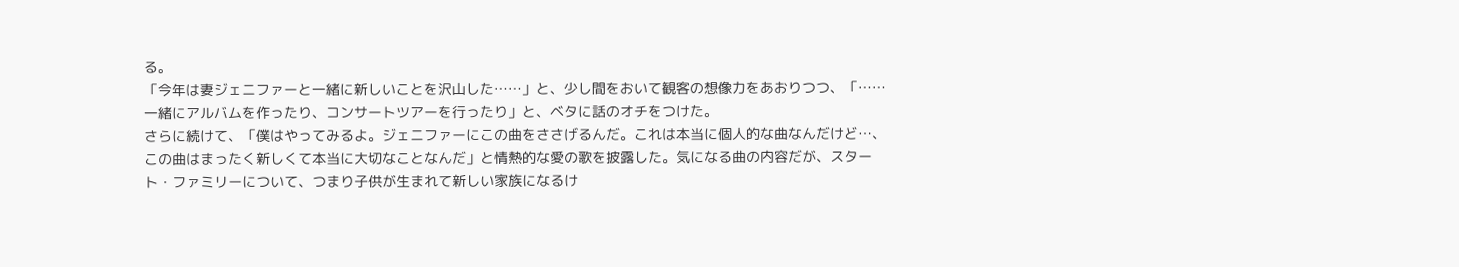る。
「今年は妻ジェニファーと一緒に新しいことを沢山した……」と、少し間をおいて観客の想像力をあおりつつ、「……一緒にアルバムを作ったり、コンサートツアーを行ったり」と、ベタに話のオチをつけた。
さらに続けて、「僕はやってみるよ。ジェニファーにこの曲をささげるんだ。これは本当に個人的な曲なんだけど…、この曲はまったく新しくて本当に大切なことなんだ」と情熱的な愛の歌を披露した。気になる曲の内容だが、スタート・ファミリーについて、つまり子供が生まれて新しい家族になるけ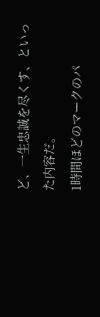ど、一生忠誠を尽くす、といった内容だ。
1時間ほどのマークのパ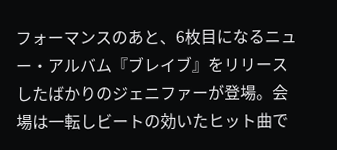フォーマンスのあと、6枚目になるニュー・アルバム『ブレイブ』をリリースしたばかりのジェニファーが登場。会場は一転しビートの効いたヒット曲で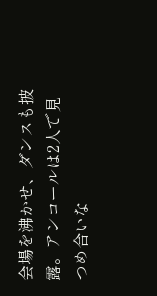会場を沸かせ、ダンスも披露。アンコールは2人で見つめ合いな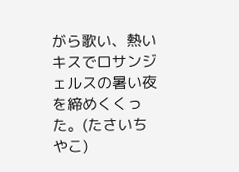がら歌い、熱いキスでロサンジェルスの暑い夜を締めくくった。(たさいちやこ)